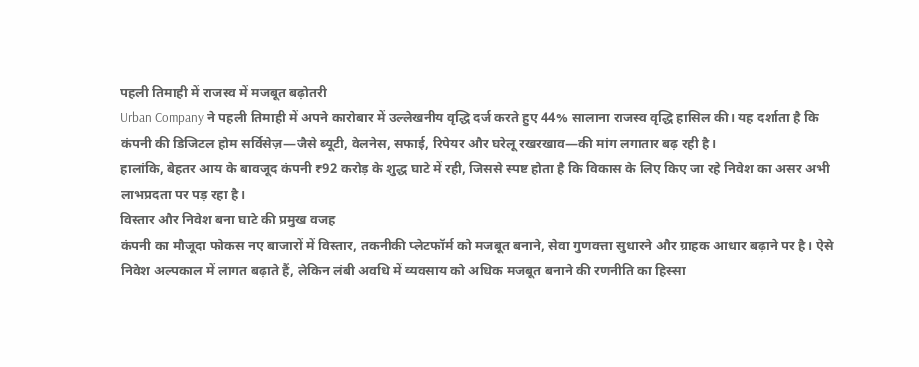पहली तिमाही में राजस्व में मजबूत बढ़ोतरी
Urban Company ने पहली तिमाही में अपने कारोबार में उल्लेखनीय वृद्धि दर्ज करते हुए 44% सालाना राजस्व वृद्धि हासिल की। यह दर्शाता है कि कंपनी की डिजिटल होम सर्विसेज़—जैसे ब्यूटी, वेलनेस, सफाई, रिपेयर और घरेलू रखरखाव—की मांग लगातार बढ़ रही है।
हालांकि, बेहतर आय के बावजूद कंपनी ₹92 करोड़ के शुद्ध घाटे में रही, जिससे स्पष्ट होता है कि विकास के लिए किए जा रहे निवेश का असर अभी लाभप्रदता पर पड़ रहा है।
विस्तार और निवेश बना घाटे की प्रमुख वजह
कंपनी का मौजूदा फोकस नए बाजारों में विस्तार, तकनीकी प्लेटफॉर्म को मजबूत बनाने, सेवा गुणवत्ता सुधारने और ग्राहक आधार बढ़ाने पर है। ऐसे निवेश अल्पकाल में लागत बढ़ाते हैं, लेकिन लंबी अवधि में व्यवसाय को अधिक मजबूत बनाने की रणनीति का हिस्सा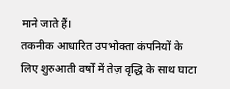माने जाते हैं।
तकनीक आधारित उपभोक्ता कंपनियों के लिए शुरुआती वर्षों में तेज़ वृद्धि के साथ घाटा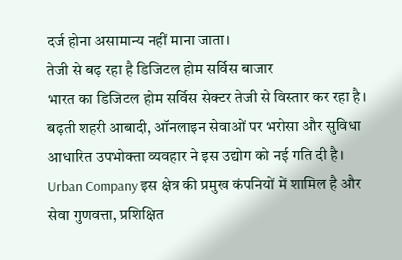दर्ज होना असामान्य नहीं माना जाता।
तेजी से बढ़ रहा है डिजिटल होम सर्विस बाजार
भारत का डिजिटल होम सर्विस सेक्टर तेजी से विस्तार कर रहा है। बढ़ती शहरी आबादी, ऑनलाइन सेवाओं पर भरोसा और सुविधा आधारित उपभोक्ता व्यवहार ने इस उद्योग को नई गति दी है।
Urban Company इस क्षेत्र की प्रमुख कंपनियों में शामिल है और सेवा गुणवत्ता, प्रशिक्षित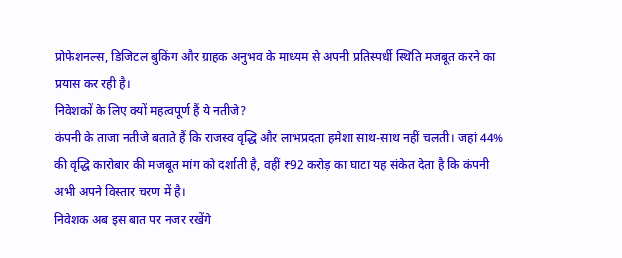प्रोफेशनल्स, डिजिटल बुकिंग और ग्राहक अनुभव के माध्यम से अपनी प्रतिस्पर्धी स्थिति मजबूत करने का प्रयास कर रही है।
निवेशकों के लिए क्यों महत्वपूर्ण हैं ये नतीजे?
कंपनी के ताजा नतीजे बताते हैं कि राजस्व वृद्धि और लाभप्रदता हमेशा साथ-साथ नहीं चलती। जहां 44% की वृद्धि कारोबार की मजबूत मांग को दर्शाती है, वहीं ₹92 करोड़ का घाटा यह संकेत देता है कि कंपनी अभी अपने विस्तार चरण में है।
निवेशक अब इस बात पर नजर रखेंगे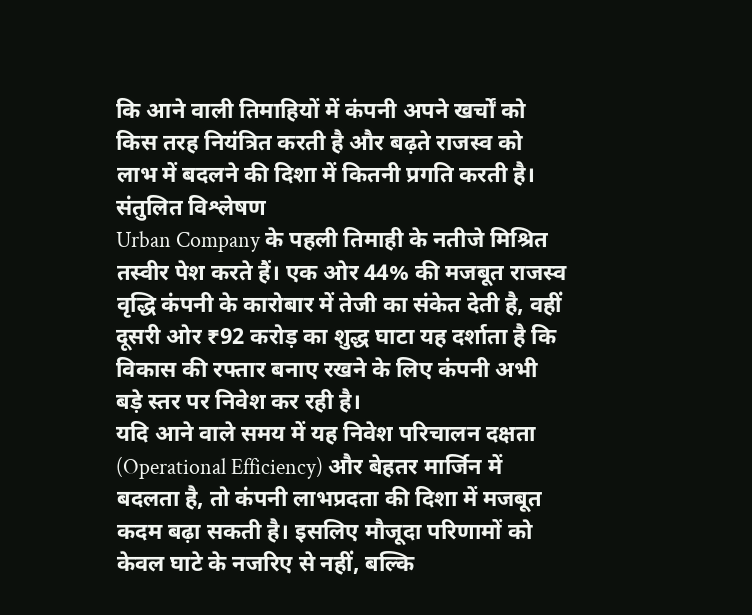कि आने वाली तिमाहियों में कंपनी अपने खर्चों को किस तरह नियंत्रित करती है और बढ़ते राजस्व को लाभ में बदलने की दिशा में कितनी प्रगति करती है।
संतुलित विश्लेषण
Urban Company के पहली तिमाही के नतीजे मिश्रित तस्वीर पेश करते हैं। एक ओर 44% की मजबूत राजस्व वृद्धि कंपनी के कारोबार में तेजी का संकेत देती है, वहीं दूसरी ओर ₹92 करोड़ का शुद्ध घाटा यह दर्शाता है कि विकास की रफ्तार बनाए रखने के लिए कंपनी अभी बड़े स्तर पर निवेश कर रही है।
यदि आने वाले समय में यह निवेश परिचालन दक्षता (Operational Efficiency) और बेहतर मार्जिन में बदलता है, तो कंपनी लाभप्रदता की दिशा में मजबूत कदम बढ़ा सकती है। इसलिए मौजूदा परिणामों को केवल घाटे के नजरिए से नहीं, बल्कि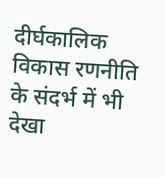दीर्घकालिक विकास रणनीति के संदर्भ में भी देखा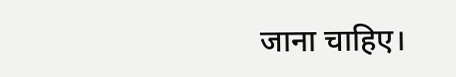जाना चाहिए।